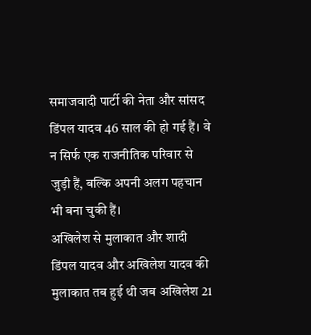समाजवादी पार्टी की नेता और सांसद डिंपल यादव 46 साल की हो गई हैं। वे न सिर्फ एक राजनीतिक परिवार से जुड़ी हैं, बल्कि अपनी अलग पहचान भी बना चुकी हैं।
अखिलेश से मुलाकात और शादी
डिंपल यादव और अखिलेश यादव की मुलाकात तब हुई थी जब अखिलेश 21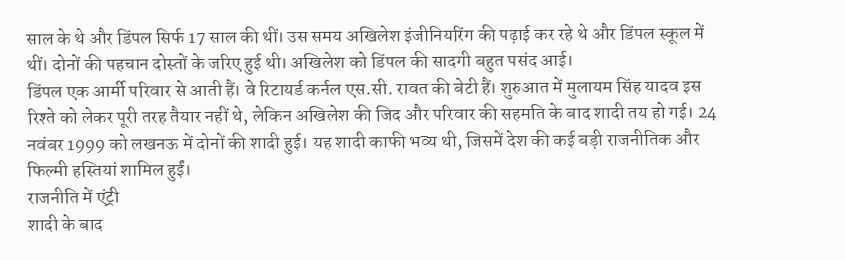साल के थे और डिंपल सिर्फ 17 साल की थीं। उस समय अखिलेश इंजीनियरिंग की पढ़ाई कर रहे थे और डिंपल स्कूल में थीं। दोनों की पहचान दोस्तों के जरिए हुई थी। अखिलेश को डिंपल की सादगी बहुत पसंद आई।
डिंपल एक आर्मी परिवार से आती हैं। वे रिटायर्ड कर्नल एस.सी. रावत की बेटी हैं। शुरुआत में मुलायम सिंह यादव इस रिश्ते को लेकर पूरी तरह तैयार नहीं थे, लेकिन अखिलेश की जिद और परिवार की सहमति के बाद शादी तय हो गई। 24 नवंबर 1999 को लखनऊ में दोनों की शादी हुई। यह शादी काफी भव्य थी, जिसमें देश की कई बड़ी राजनीतिक और फिल्मी हस्तियां शामिल हुईं।
राजनीति में एंट्री
शादी के बाद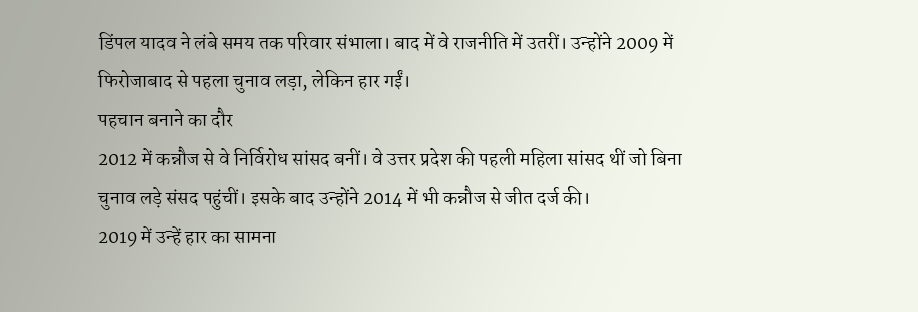डिंपल यादव ने लंबे समय तक परिवार संभाला। बाद में वे राजनीति में उतरीं। उन्होंने 2009 में फिरोजाबाद से पहला चुनाव लड़ा, लेकिन हार गईं।
पहचान बनाने का दौर
2012 में कन्नौज से वे निर्विरोध सांसद बनीं। वे उत्तर प्रदेश की पहली महिला सांसद थीं जो बिना चुनाव लड़े संसद पहुंचीं। इसके बाद उन्होंने 2014 में भी कन्नौज से जीत दर्ज की।
2019 में उन्हें हार का सामना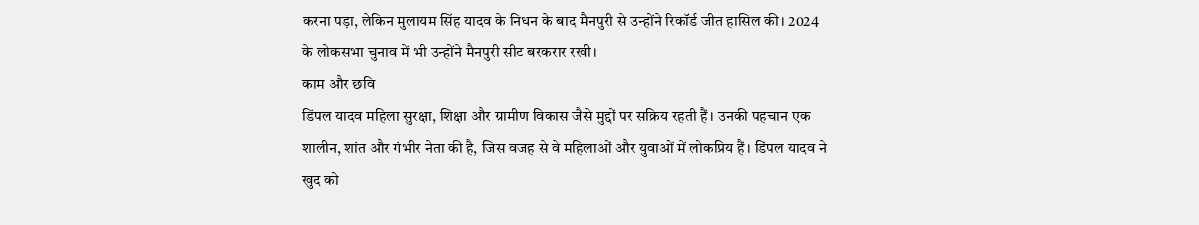करना पड़ा, लेकिन मुलायम सिंह यादव के निधन के बाद मैनपुरी से उन्होंने रिकॉर्ड जीत हासिल की। 2024 के लोकसभा चुनाव में भी उन्होंने मैनपुरी सीट बरकरार रखी।
काम और छवि
डिंपल यादव महिला सुरक्षा, शिक्षा और ग्रामीण विकास जैसे मुद्दों पर सक्रिय रहती हैं। उनकी पहचान एक शालीन, शांत और गंभीर नेता की है, जिस वजह से वे महिलाओं और युवाओं में लोकप्रिय हैं। डिंपल यादव ने खुद को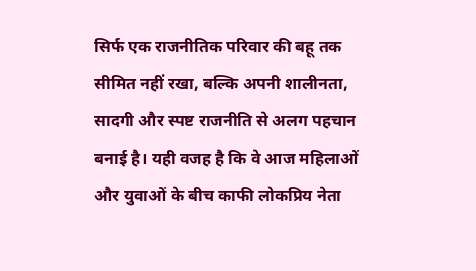सिर्फ एक राजनीतिक परिवार की बहू तक सीमित नहीं रखा, बल्कि अपनी शालीनता, सादगी और स्पष्ट राजनीति से अलग पहचान बनाई है। यही वजह है कि वे आज महिलाओं और युवाओं के बीच काफी लोकप्रिय नेता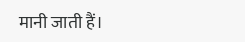मानी जाती हैं।